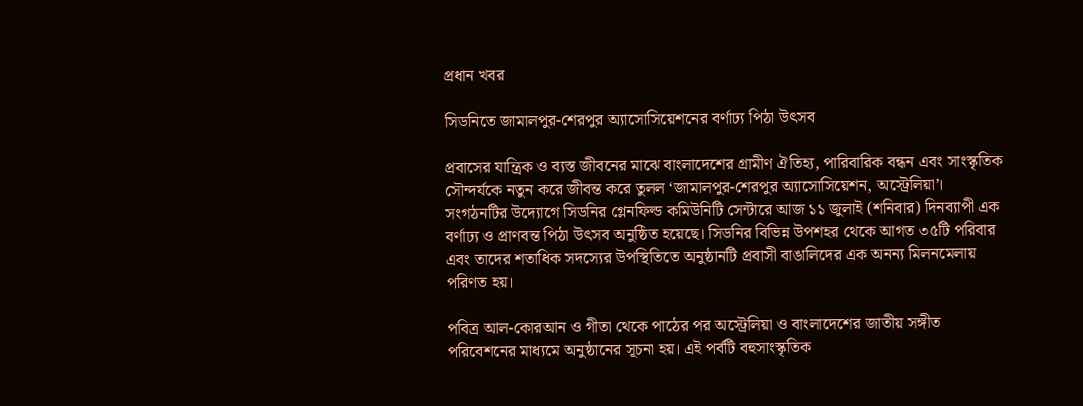প্রধান খবর

সিডনিতে জামালপুর-শেরপুর অ্যাসোসিয়েশনের বর্ণাঢ্য পিঠা উৎসব

প্রবাসের যান্ত্রিক ও ব্যস্ত জীবনের মাঝে বাংলাদেশের গ্রামীণ ঐতিহ্য, পারিবারিক বন্ধন এবং সাংস্কৃতিক সৌন্দর্যকে নতুন করে জীবন্ত করে তুলল ‘জামালপুর-শেরপুর অ্যাসোসিয়েশন, অস্ট্রেলিয়া’। সংগঠনটির উদ্যোগে সিডনির গ্লেনফিল্ড কমিউনিটি সেন্টারে আজ ১১ জুলাই (শনিবার) দিনব্যাপী এক বর্ণাঢ্য ও প্রাণবন্ত পিঠা উৎসব অনুষ্ঠিত হয়েছে। সিডনির বিভিন্ন উপশহর থেকে আগত ৩৫টি পরিবার এবং তাদের শতাধিক সদস্যের উপস্থিতিতে অনুষ্ঠানটি প্রবাসী বাঙালিদের এক অনন্য মিলনমেলায় পরিণত হয়।

পবিত্র আল-কোরআন ও গীতা থেকে পাঠের পর অস্ট্রেলিয়া ও বাংলাদেশের জাতীয় সঙ্গীত পরিবেশনের মাধ্যমে অনুষ্ঠানের সূচনা হয়। এই পর্বটি বহুসাংস্কৃতিক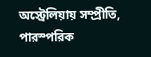অস্ট্রেলিয়ায় সম্প্রীতি, পারস্পরিক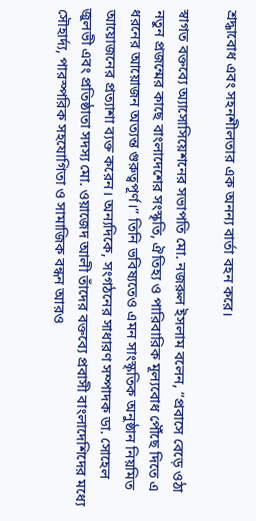শ্রদ্ধাবোধ এবং সহনশীলতার এক অনন্য বার্তা বহন করে।

স্বাগত বক্তব্যে অ্যাসোসিয়েশনের সভাপতি মো. নজরুল ইসলাম বলেন, “প্রবাসে বেড়ে ওঠা নতুন প্রজন্মের কাছে বাংলাদেশের সংস্কৃতি, ঐতিহ্য ও পারিবারিক মূল্যবোধ পৌঁছে দিতে এ ধরনের আয়োজন অত্যন্ত গুরুত্বপূর্ণ।” তিনি ভবিষ্যতেও এমন সাংস্কৃতিক অনুষ্ঠান নিয়মিত আয়োজনের প্রত্যাশা ব্যক্ত করেন। অন্যদিকে, সংগঠনের সাধারণ সম্পাদক ডা. সোহেল জুলভী এবং প্রতিষ্ঠাতা সদস্য মো. ওয়াজেদ আলী তাঁদের বক্তব্যে প্রবাসী বাংলাদেশিদের মধ্যে সৌহার্দ্য, পারস্পরিক সহযোগিতা ও সামাজিক বন্ধন আরও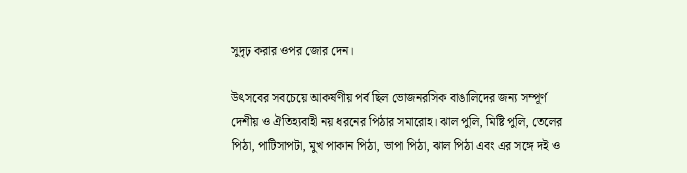সুদৃঢ় করার ওপর জোর দেন।

উৎসবের সবচেয়ে আকর্ষণীয় পর্ব ছিল ভোজনরসিক বাঙালিদের জন্য সম্পূর্ণ দেশীয় ও ঐতিহ্যবাহী নয় ধরনের পিঠার সমারোহ। ঝাল পুলি, মিষ্টি পুলি, তেলের পিঠা, পাটিসাপটা, মুখ পাকান পিঠা, ভাপা পিঠা, ঝাল পিঠা এবং এর সঙ্গে দই ও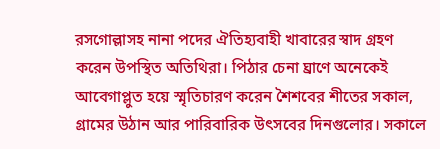রসগোল্লাসহ নানা পদের ঐতিহ্যবাহী খাবারের স্বাদ গ্রহণ করেন উপস্থিত অতিথিরা। পিঠার চেনা ঘ্রাণে অনেকেই আবেগাপ্লুত হয়ে স্মৃতিচারণ করেন শৈশবের শীতের সকাল, গ্রামের উঠান আর পারিবারিক উৎসবের দিনগুলোর। সকালে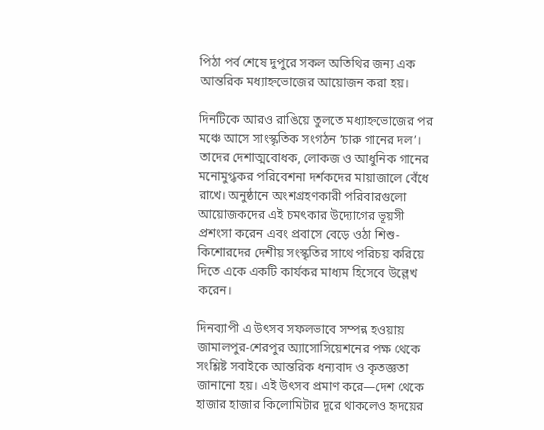পিঠা পর্ব শেষে দুপুরে সকল অতিথির জন্য এক আন্তরিক মধ্যাহ্নভোজের আয়োজন করা হয়।

দিনটিকে আরও রাঙিয়ে তুলতে মধ্যাহ্নভোজের পর মঞ্চে আসে সাংস্কৃতিক সংগঠন ‘চারু গানের দল’। তাদের দেশাত্মবোধক, লোকজ ও আধুনিক গানের মনোমুগ্ধকর পরিবেশনা দর্শকদের মায়াজালে বেঁধে রাখে। অনুষ্ঠানে অংশগ্রহণকারী পরিবারগুলো আয়োজকদের এই চমৎকার উদ্যোগের ভূয়সী প্রশংসা করেন এবং প্রবাসে বেড়ে ওঠা শিশু-কিশোরদের দেশীয় সংস্কৃতির সাথে পরিচয় করিয়ে দিতে একে একটি কার্যকর মাধ্যম হিসেবে উল্লেখ করেন।

দিনব্যাপী এ উৎসব সফলভাবে সম্পন্ন হওয়ায় জামালপুর-শেরপুর অ্যাসোসিয়েশনের পক্ষ থেকে সংশ্লিষ্ট সবাইকে আন্তরিক ধন্যবাদ ও কৃতজ্ঞতা জানানো হয়। এই উৎসব প্রমাণ করে—দেশ থেকে হাজার হাজার কিলোমিটার দূরে থাকলেও হৃদয়ের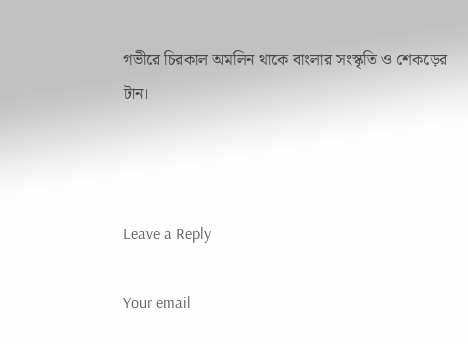গভীরে চিরকাল অমলিন থাকে বাংলার সংস্কৃতি ও শেকড়ের টান।



Leave a Reply

Your email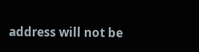address will not be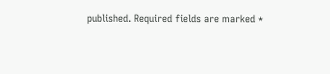published. Required fields are marked *